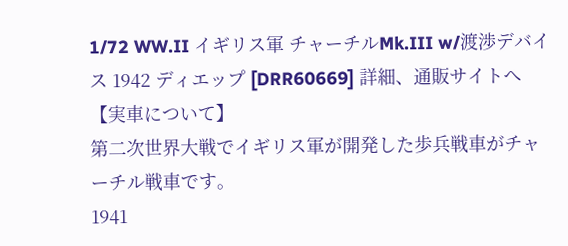1/72 WW.II イギリス軍 チャーチルMk.III w/渡渉デバイス 1942 ディエップ [DRR60669] 詳細、通販サイトへ
【実車について】
第二次世界大戦でイギリス軍が開発した歩兵戦車がチャーチル戦車です。
1941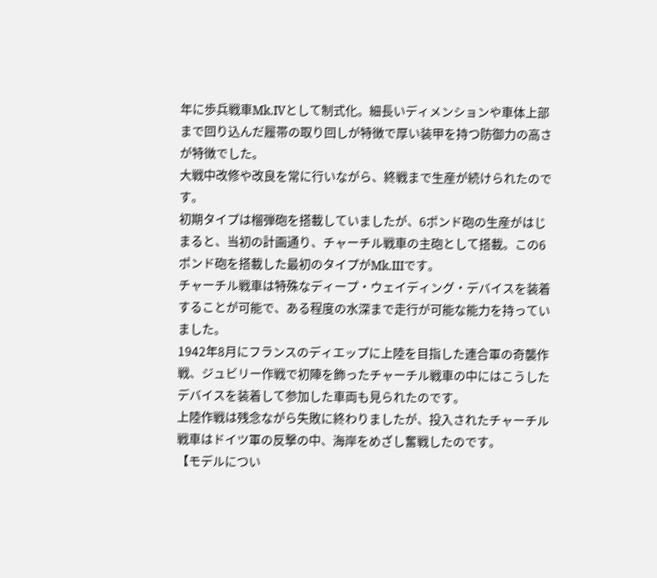年に歩兵戦車Mk.IVとして制式化。細長いディメンションや車体上部まで回り込んだ履帯の取り回しが特徴で厚い装甲を持つ防御力の高さが特徴でした。
大戦中改修や改良を常に行いながら、終戦まで生産が続けられたのです。
初期タイプは榴弾砲を搭載していましたが、6ポンド砲の生産がはじまると、当初の計画通り、チャーチル戦車の主砲として搭載。この6ポンド砲を搭載した最初のタイプがMk.IIIです。
チャーチル戦車は特殊なディープ・ウェイディング・デバイスを装着することが可能で、ある程度の水深まで走行が可能な能力を持っていました。
1942年8月にフランスのディエップに上陸を目指した連合軍の奇襲作戦、ジュビリー作戦で初陣を飾ったチャーチル戦車の中にはこうしたデバイスを装着して参加した車両も見られたのです。
上陸作戦は残念ながら失敗に終わりましたが、投入されたチャーチル戦車はドイツ軍の反撃の中、海岸をめざし奮戦したのです。
【モデルについ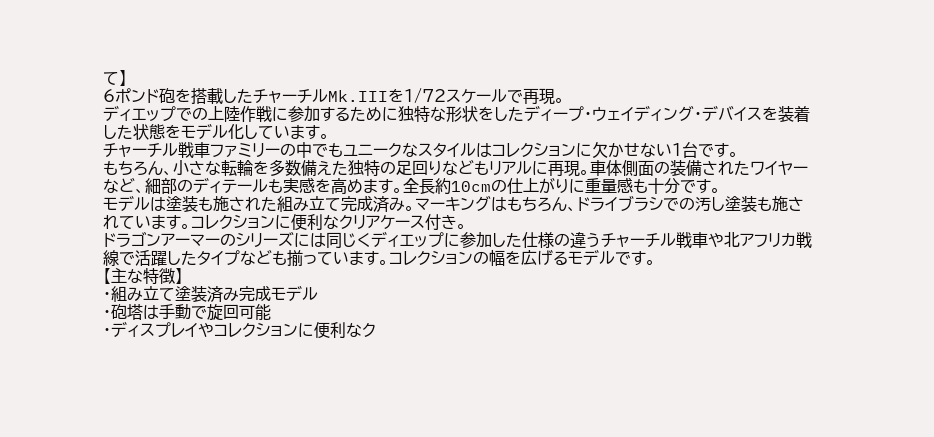て】
6ポンド砲を搭載したチャーチルMk.IIIを1/72スケールで再現。
ディエップでの上陸作戦に参加するために独特な形状をしたディープ・ウェイディング・デバイスを装着した状態をモデル化しています。
チャーチル戦車ファミリーの中でもユニークなスタイルはコレクションに欠かせない1台です。
もちろん、小さな転輪を多数備えた独特の足回りなどもリアルに再現。車体側面の装備されたワイヤーなど、細部のディテールも実感を高めます。全長約10cmの仕上がりに重量感も十分です。
モデルは塗装も施された組み立て完成済み。マーキングはもちろん、ドライブラシでの汚し塗装も施されています。コレクションに便利なクリアケース付き。
ドラゴンアーマーのシリーズには同じくディエップに参加した仕様の違うチャーチル戦車や北アフリカ戦線で活躍したタイプなども揃っています。コレクションの幅を広げるモデルです。
【主な特徴】
・組み立て塗装済み完成モデル
・砲塔は手動で旋回可能
・ディスプレイやコレクションに便利なク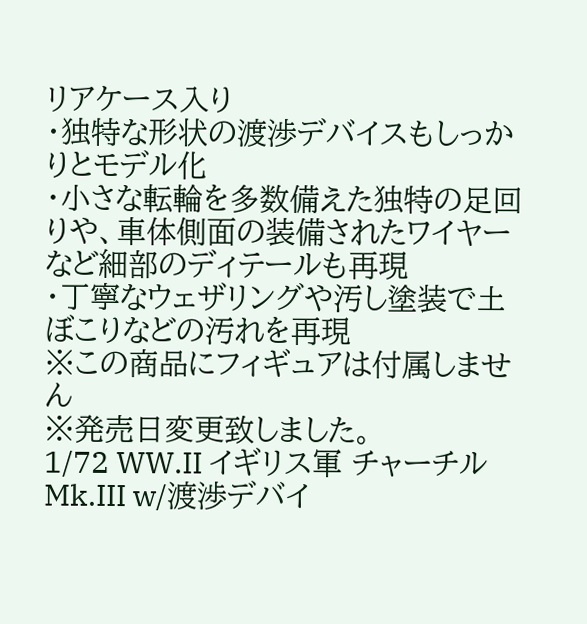リアケース入り
・独特な形状の渡渉デバイスもしっかりとモデル化
・小さな転輪を多数備えた独特の足回りや、車体側面の装備されたワイヤーなど細部のディテールも再現
・丁寧なウェザリングや汚し塗装で土ぼこりなどの汚れを再現
※この商品にフィギュアは付属しません
※発売日変更致しました。
1/72 WW.II イギリス軍 チャーチルMk.III w/渡渉デバイ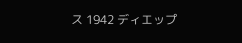ス 1942 ディエップ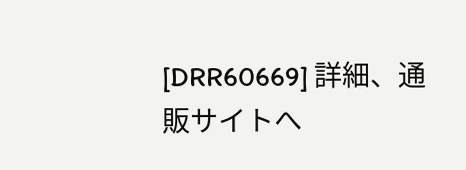[DRR60669] 詳細、通販サイトへ